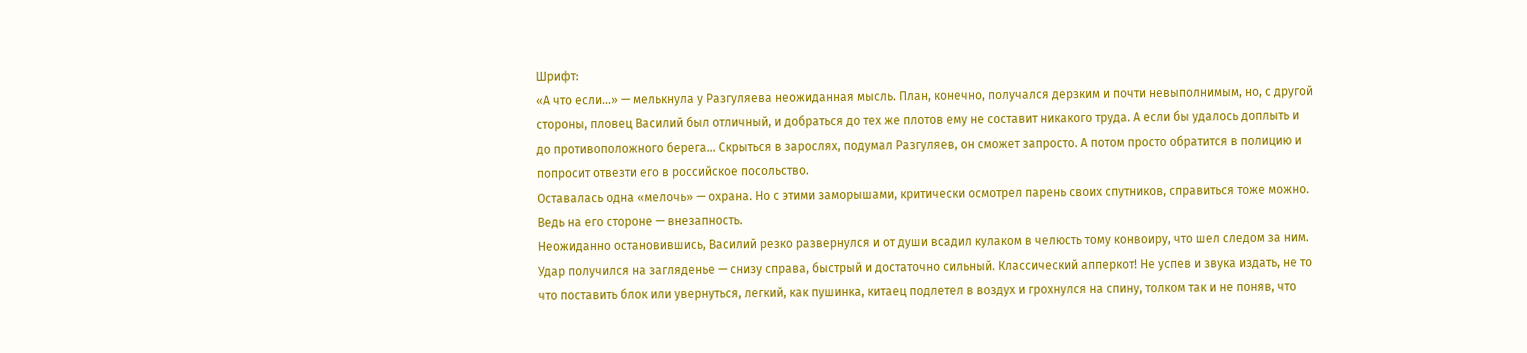Шрифт:
«А что если…» — мелькнула у Разгуляева неожиданная мысль. План, конечно, получался дерзким и почти невыполнимым, но, с другой стороны, пловец Василий был отличный, и добраться до тех же плотов ему не составит никакого труда. А если бы удалось доплыть и до противоположного берега… Скрыться в зарослях, подумал Разгуляев, он сможет запросто. А потом просто обратится в полицию и попросит отвезти его в российское посольство.
Оставалась одна «мелочь» — охрана. Но с этими заморышами, критически осмотрел парень своих спутников, справиться тоже можно. Ведь на его стороне — внезапность.
Неожиданно остановившись, Василий резко развернулся и от души всадил кулаком в челюсть тому конвоиру, что шел следом за ним. Удар получился на загляденье — снизу справа, быстрый и достаточно сильный. Классический апперкот! Не успев и звука издать, не то что поставить блок или увернуться, легкий, как пушинка, китаец подлетел в воздух и грохнулся на спину, толком так и не поняв, что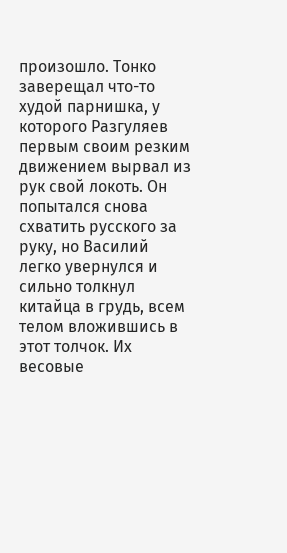произошло. Тонко заверещал что-то худой парнишка, у которого Разгуляев первым своим резким движением вырвал из рук свой локоть. Он попытался снова схватить русского за руку, но Василий легко увернулся и сильно толкнул китайца в грудь, всем телом вложившись в этот толчок. Их весовые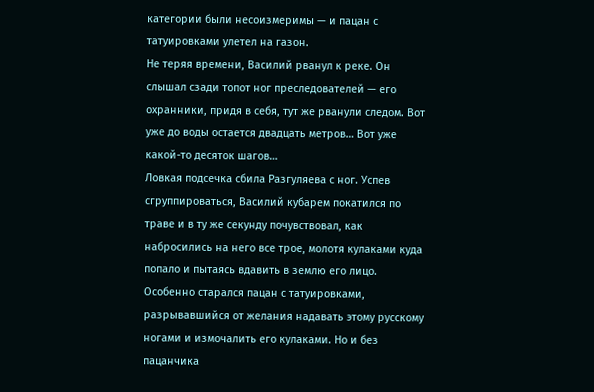категории были несоизмеримы — и пацан с татуировками улетел на газон.
Не теряя времени, Василий рванул к реке. Он слышал сзади топот ног преследователей — его охранники, придя в себя, тут же рванули следом. Вот уже до воды остается двадцать метров… Вот уже какой-то десяток шагов…
Ловкая подсечка сбила Разгуляева с ног. Успев сгруппироваться, Василий кубарем покатился по траве и в ту же секунду почувствовал, как набросились на него все трое, молотя кулаками куда попало и пытаясь вдавить в землю его лицо. Особенно старался пацан с татуировками, разрывавшийся от желания надавать этому русскому ногами и измочалить его кулаками. Но и без пацанчика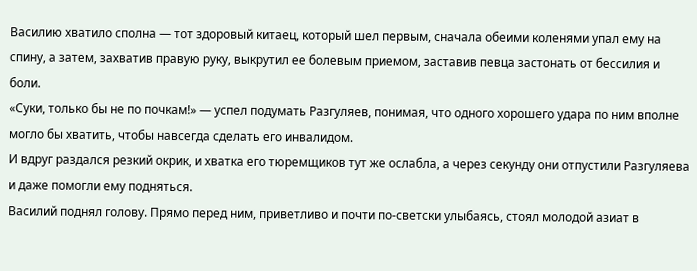Василию хватило сполна — тот здоровый китаец, который шел первым, сначала обеими коленями упал ему на спину, а затем, захватив правую руку, выкрутил ее болевым приемом, заставив певца застонать от бессилия и боли.
«Суки, только бы не по почкам!» — успел подумать Разгуляев, понимая, что одного хорошего удара по ним вполне могло бы хватить, чтобы навсегда сделать его инвалидом.
И вдруг раздался резкий окрик, и хватка его тюремщиков тут же ослабла, а через секунду они отпустили Разгуляева и даже помогли ему подняться.
Василий поднял голову. Прямо перед ним, приветливо и почти по-светски улыбаясь, стоял молодой азиат в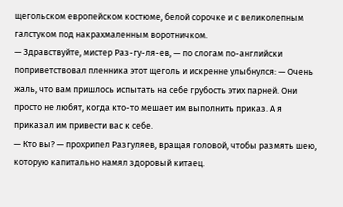щегольском европейском костюме, белой сорочке и с великолепным галстуком под накрахмаленным воротничком.
— Здравствуйте, мистер Раз-гу-ля-ев, — по слогам по-английски поприветствовал пленника этот щеголь и искренне улыбнулся: — Очень жаль, что вам пришлось испытать на себе грубость этих парней. Они просто не любят, когда кто-то мешает им выполнить приказ. А я приказал им привести вас к себе.
— Кто вы? — прохрипел Разгуляев, вращая головой, чтобы размять шею, которую капитально намял здоровый китаец.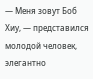— Меня зовут Боб Хиу, — представился молодой человек, элегантно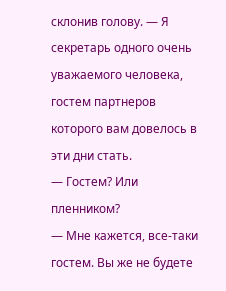склонив голову. — Я секретарь одного очень уважаемого человека, гостем партнеров которого вам довелось в эти дни стать.
— Гостем? Или пленником?
— Мне кажется, все-таки гостем. Вы же не будете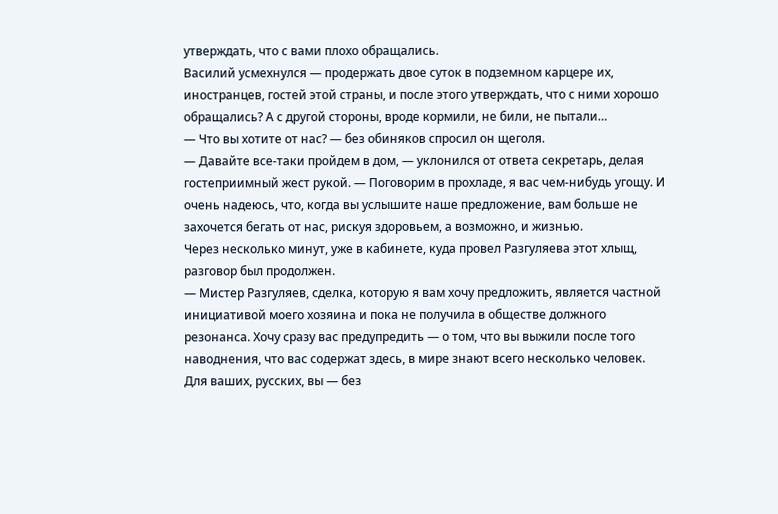утверждать, что с вами плохо обращались.
Василий усмехнулся — продержать двое суток в подземном карцере их, иностранцев, гостей этой страны, и после этого утверждать, что с ними хорошо обращались? А с другой стороны, вроде кормили, не били, не пытали…
— Что вы хотите от нас? — без обиняков спросил он щеголя.
— Давайте все-таки пройдем в дом, — уклонился от ответа секретарь, делая гостеприимный жест рукой. — Поговорим в прохладе, я вас чем-нибудь угощу. И очень надеюсь, что, когда вы услышите наше предложение, вам больше не захочется бегать от нас, рискуя здоровьем, а возможно, и жизнью.
Через несколько минут, уже в кабинете, куда провел Разгуляева этот хлыщ, разговор был продолжен.
— Мистер Разгуляев, сделка, которую я вам хочу предложить, является частной инициативой моего хозяина и пока не получила в обществе должного резонанса. Хочу сразу вас предупредить — о том, что вы выжили после того наводнения, что вас содержат здесь, в мире знают всего несколько человек. Для ваших, русских, вы — без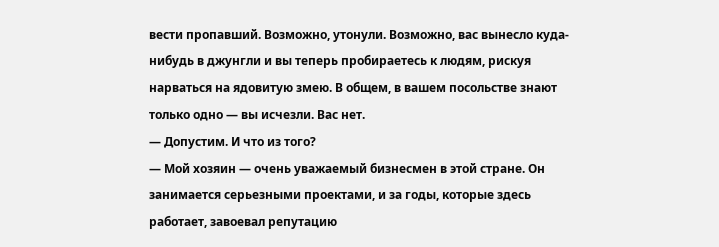вести пропавший. Возможно, утонули. Возможно, вас вынесло куда-нибудь в джунгли и вы теперь пробираетесь к людям, рискуя нарваться на ядовитую змею. В общем, в вашем посольстве знают только одно — вы исчезли. Вас нет.
— Допустим. И что из того?
— Мой хозяин — очень уважаемый бизнесмен в этой стране. Он занимается серьезными проектами, и за годы, которые здесь работает, завоевал репутацию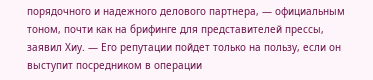порядочного и надежного делового партнера, — официальным тоном, почти как на брифинге для представителей прессы, заявил Хиу. — Его репутации пойдет только на пользу, если он выступит посредником в операции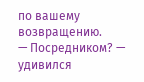по вашему возвращению.
— Посредником? — удивился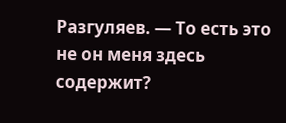Разгуляев. — То есть это не он меня здесь содержит?